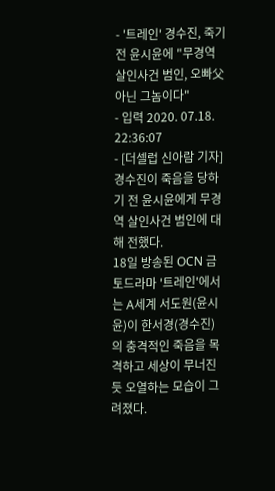- '트레인' 경수진, 죽기 전 윤시윤에 "무경역 살인사건 범인, 오빠父 아닌 그놈이다"
- 입력 2020. 07.18. 22:36:07
- [더셀럽 신아람 기자] 경수진이 죽음을 당하기 전 윤시윤에게 무경역 살인사건 범인에 대해 전했다.
18일 방송된 OCN 금토드라마 '트레인'에서는 A세계 서도원(윤시윤)이 한서경(경수진)의 충격적인 죽음을 목격하고 세상이 무너진 듯 오열하는 모습이 그려졌다.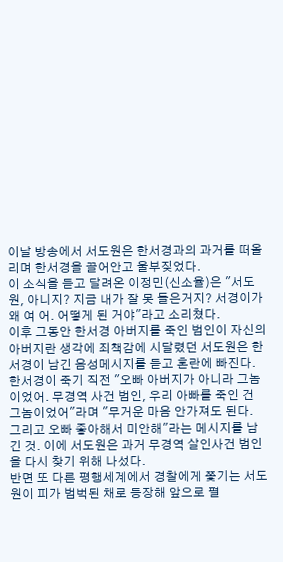이날 방송에서 서도원은 한서경과의 과거를 떠올리며 한서경을 끌어안고 울부짖었다.
이 소식을 듣고 달려온 이정민(신소율)은 "서도원, 아니지? 지금 내가 잘 못 들은거지? 서경이가 왜 여 어. 어떻게 된 거야"라고 소리쳤다.
이후 그동안 한서경 아버지를 죽인 범인이 자신의 아버지란 생각에 죄책감에 시달렸던 서도원은 한서경이 남긴 음성메시지를 듣고 혼란에 빠진다.
한서경이 죽기 직전 "오빠 아버지가 아니라 그놈 이었어. 무경역 사건 범인, 우리 아빠를 죽인 건 그놈이었어"라며 "무거운 마음 안가져도 된다. 그리고 오빠 좋아해서 미안해"라는 메시지를 남긴 것. 이에 서도원은 과거 무경역 살인사건 범인을 다시 찾기 위해 나섰다.
반면 또 다른 평행세계에서 경찰에게 쫓기는 서도원이 피가 범벅된 채로 등장해 앞으로 펼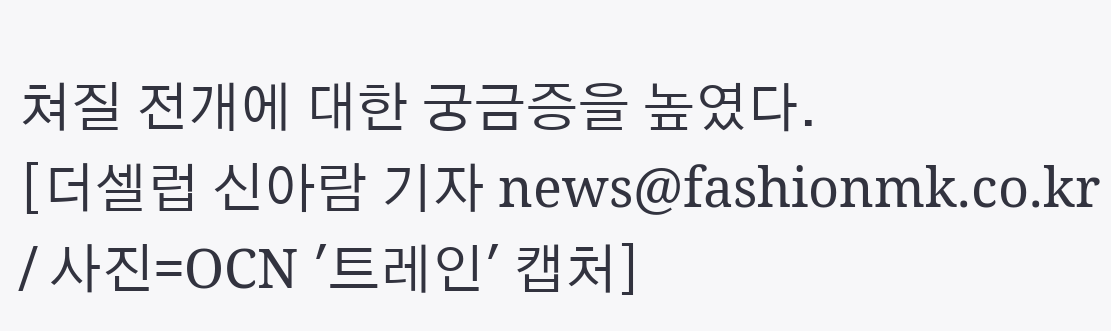쳐질 전개에 대한 궁금증을 높였다.
[더셀럽 신아람 기자 news@fashionmk.co.kr / 사진=OCN '트레인' 캡처]